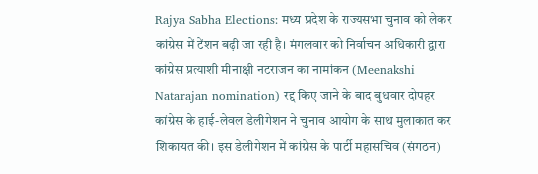Rajya Sabha Elections: मध्य प्रदेश के राज्यसभा चुनाव को लेकर कांग्रेस में टेंशन बढ़ी जा रही है। मंगलवार को निर्वाचन अधिकारी द्वारा कांग्रेस प्रत्याशी मीनाक्षी नटराजन का नामांकन (Meenakshi Natarajan nomination) रद्द किए जाने के बाद बुधवार दोपहर कांग्रेस के हाई-लेवल डेलीगेशन ने चुनाव आयोग के साथ मुलाकात कर शिकायत की। इस डेलीगेशन में कांग्रेस के पार्टी महासचिव (संगठन)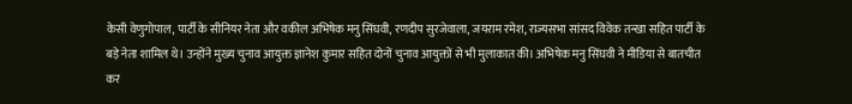केसी वेणुगोपाल, पार्टी के सीनियर नेता और वकील अभिषेक मनु सिंघवी, रणदीप सुरजेवाला, जयराम रमेश, राज्यसभा सांसद विवेक तन्खा सहित पार्टी के बड़े नेता शामिल थे। उन्होंने मुख्य चुनाव आयुक्त ज्ञानेश कुमार सहित दोनों चुनाव आयुक्तों से भी मुलाकात की। अभिषेक मनु सिंघवी ने मीडिया से बातचीत कर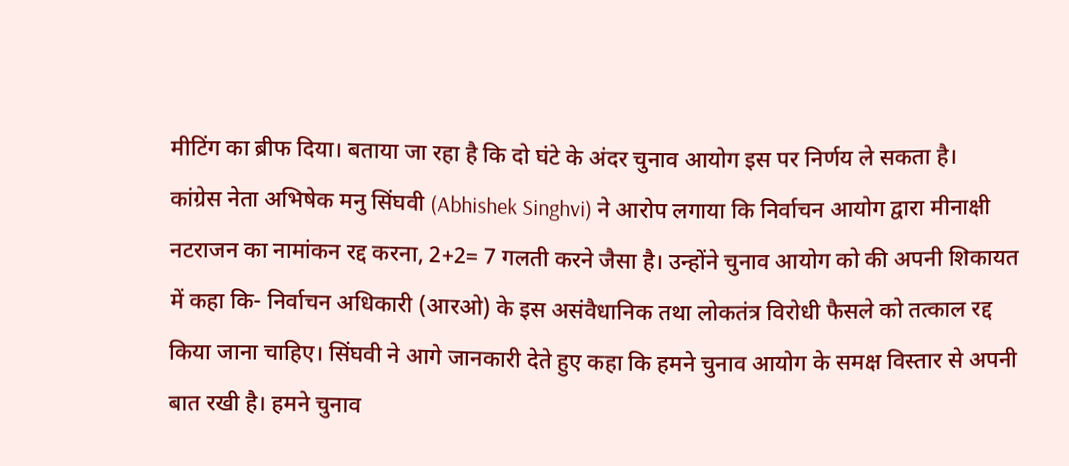मीटिंग का ब्रीफ दिया। बताया जा रहा है कि दो घंटे के अंदर चुनाव आयोग इस पर निर्णय ले सकता है।
कांग्रेस नेता अभिषेक मनु सिंघवी (Abhishek Singhvi) ने आरोप लगाया कि निर्वाचन आयोग द्वारा मीनाक्षी नटराजन का नामांकन रद्द करना, 2+2= 7 गलती करने जैसा है। उन्होंने चुनाव आयोग को की अपनी शिकायत में कहा कि- निर्वाचन अधिकारी (आरओ) के इस असंवैधानिक तथा लोकतंत्र विरोधी फैसले को तत्काल रद्द किया जाना चाहिए। सिंघवी ने आगे जानकारी देते हुए कहा कि हमने चुनाव आयोग के समक्ष विस्तार से अपनी बात रखी है। हमने चुनाव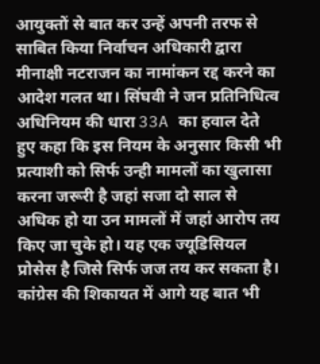आयुक्तों से बात कर उन्हें अपनी तरफ से साबित किया निर्वाचन अधिकारी द्वारा मीनाक्षी नटराजन का नामांकन रद्द करने का आदेश गलत था। सिंघवी ने जन प्रतिनिधित्व अधिनियम की धारा 33A का हवाल देते हुए कहा कि इस नियम के अनुसार किसी भी प्रत्याशी को सिर्फ उन्ही मामलों का खुलासा करना जरूरी है जहां सजा दो साल से अधिक हो या उन मामलों में जहां आरोप तय किए जा चुके हो। यह एक ज्यूडिसियल प्रोसेस है जिसे सिर्फ जज तय कर सकता है।
कांग्रेस की शिकायत में आगे यह बात भी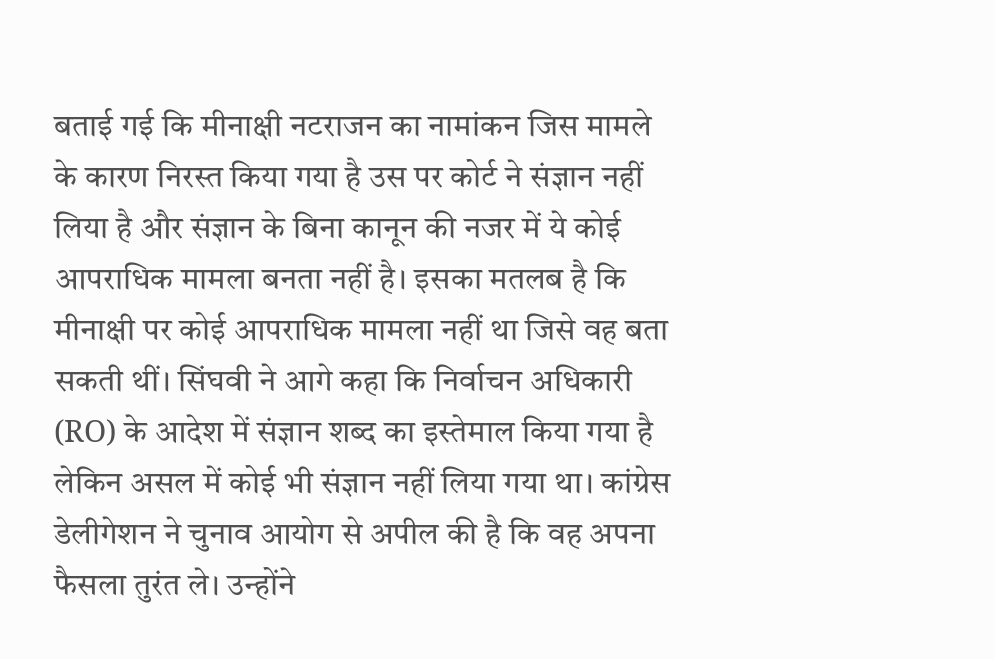बताई गई कि मीनाक्षी नटराजन का नामांकन जिस मामले के कारण निरस्त किया गया है उस पर कोर्ट ने संज्ञान नहीं लिया है और संज्ञान के बिना कानून की नजर में ये कोई आपराधिक मामला बनता नहीं है। इसका मतलब है कि मीनाक्षी पर कोई आपराधिक मामला नहीं था जिसे वह बता सकती थीं। सिंघवी ने आगे कहा कि निर्वाचन अधिकारी (RO) के आदेश में संज्ञान शब्द का इस्तेमाल किया गया है लेकिन असल में कोई भी संज्ञान नहीं लिया गया था। कांग्रेस डेलीगेशन ने चुनाव आयोग से अपील की है कि वह अपना फैसला तुरंत ले। उन्होंने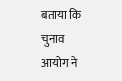बताया कि चुनाव आयोग ने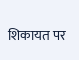शिकायत पर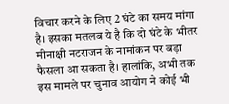विचार करने के लिए 2 घंटे का समय मांगा है। इसका मतलब ये है कि दो घंटे के भीतर मीनाक्षी नटराजन के नामांकन पर बड़ा फैसला आ सकता है। हालांकि, अभी तक इस मामले पर चुनाव आयोग ने कोई भी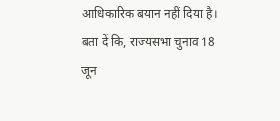आधिकारिक बयान नहीं दिया है। बता दें कि, राज्यसभा चुनाव 18 जून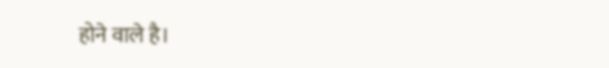होने वाले है।